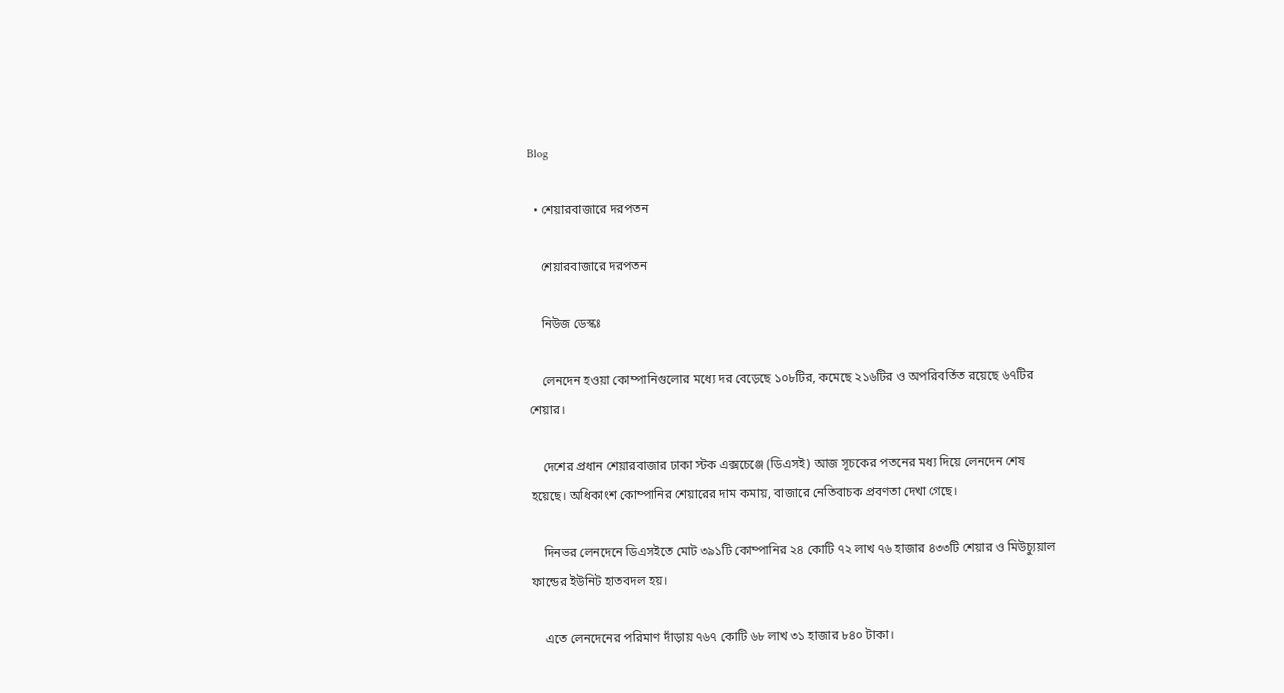Blog

  • শেয়ারবাজারে দরপতন

    শেয়ারবাজারে দরপতন

    নিউজ ডেস্কঃ

    লেনদেন হওয়া কোম্পানিগুলোর মধ্যে দর বেড়েছে ১০৮টির, কমেছে ২১৬টির ও অপরিবর্তিত রয়েছে ৬৭টির শেয়ার।

    দেশের প্রধান শেয়ারবাজার ঢাকা স্টক এক্সচেঞ্জে (ডিএসই) আজ সূচকের পতনের মধ্য দিয়ে লেনদেন শেষ হয়েছে। অধিকাংশ কোম্পানির শেয়ারের দাম কমায়, বাজারে নেতিবাচক প্রবণতা দেখা গেছে।

    দিনভর লেনদেনে ডিএসইতে মোট ৩৯১টি কোম্পানির ২৪ কোটি ৭২ লাখ ৭৬ হাজার ৪৩৩টি শেয়ার ও মিউচ্যুয়াল ফান্ডের ইউনিট হাতবদল হয়।

    এতে লেনদেনের পরিমাণ দাঁড়ায় ৭৬৭ কোটি ৬৮ লাখ ৩১ হাজার ৮৪০ টাকা।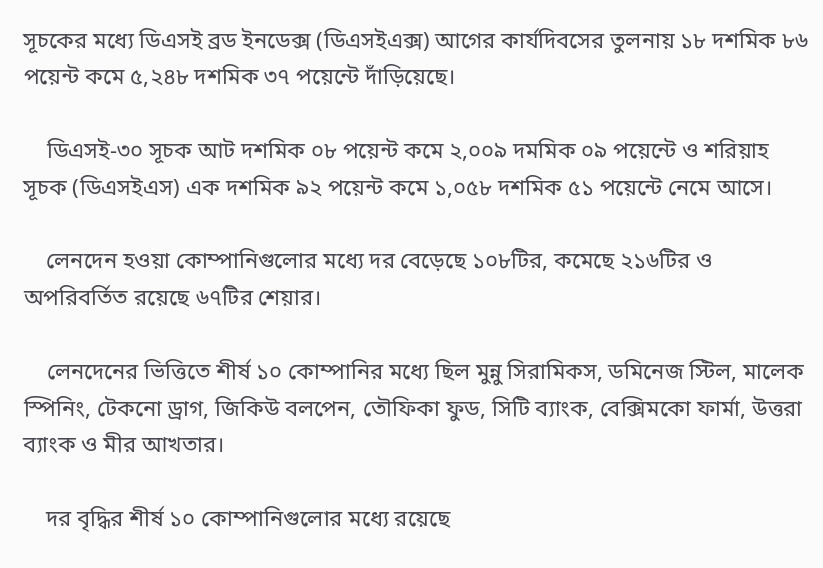সূচকের মধ্যে ডিএসই ব্রড ইনডেক্স (ডিএসইএক্স) আগের কার্যদিবসের তুলনায় ১৮ দশমিক ৮৬ পয়েন্ট কমে ৫,২৪৮ দশমিক ৩৭ পয়েন্টে দাঁড়িয়েছে।

    ডিএসই-৩০ সূচক আট দশমিক ০৮ পয়েন্ট কমে ২,০০৯ দমমিক ০৯ পয়েন্টে ও শরিয়াহ সূচক (ডিএসইএস) এক দশমিক ৯২ পয়েন্ট কমে ১,০৫৮ দশমিক ৫১ পয়েন্টে নেমে আসে।

    লেনদেন হওয়া কোম্পানিগুলোর মধ্যে দর বেড়েছে ১০৮টির, কমেছে ২১৬টির ও অপরিবর্তিত রয়েছে ৬৭টির শেয়ার।

    লেনদেনের ভিত্তিতে শীর্ষ ১০ কোম্পানির মধ্যে ছিল মুন্নু সিরামিকস, ডমিনেজ স্টিল, মালেক স্পিনিং, টেকনো ড্রাগ, জিকিউ বলপেন, তৌফিকা ফুড, সিটি ব্যাংক, বেক্সিমকো ফার্মা, উত্তরা ব্যাংক ও মীর আখতার।

    দর বৃদ্ধির শীর্ষ ১০ কোম্পানিগুলোর মধ্যে রয়েছে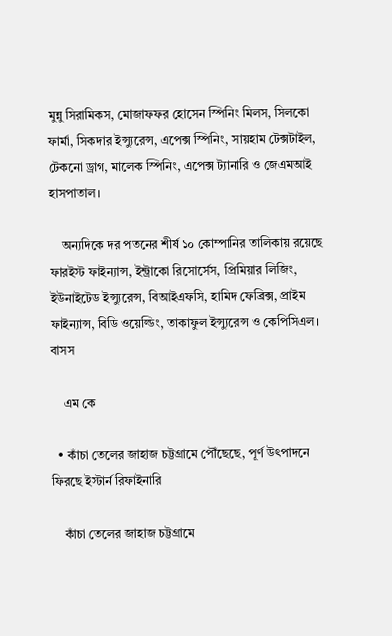মুন্নু সিরামিকস, মোজাফফর হোসেন স্পিনিং মিলস, সিলকো ফার্মা, সিকদার ইন্স্যুরেন্স, এপেক্স স্পিনিং, সায়হাম টেক্সটাইল, টেকনো ড্রাগ, মালেক স্পিনিং, এপেক্স ট্যানারি ও জেএমআই হাসপাতাল।

    অন্যদিকে দর পতনের শীর্ষ ১০ কোম্পানির তালিকায় রয়েছে ফারইস্ট ফাইন্যান্স, ইন্ট্রাকো রিসোর্সেস, প্রিমিয়ার লিজিং, ইউনাইটেড ইন্স্যুরেন্স, বিআইএফসি, হামিদ ফেব্রিক্স, প্রাইম ফাইন্যান্স, বিডি ওয়েল্ডিং, তাকাফুল ইন্স্যুরেন্স ও কেপিসিএল। বাসস

    এম কে

  • কাঁচা তেলের জাহাজ চট্টগ্রামে পৌঁছেছে, পূর্ণ উৎপাদনে ফিরছে ইস্টার্ন রিফাইনারি

    কাঁচা তেলের জাহাজ চট্টগ্রামে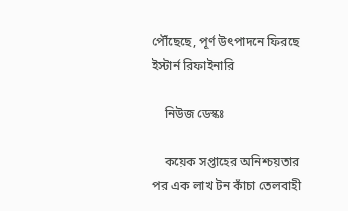পৌঁছেছে, পূর্ণ উৎপাদনে ফিরছে ইস্টার্ন রিফাইনারি

    নিউজ ডেস্কঃ

    কয়েক সপ্তাহের অনিশ্চয়তার পর এক লাখ টন কাঁচা তেলবাহী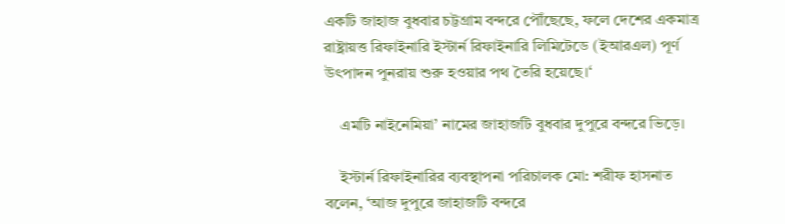একটি জাহাজ বুধবার চট্টগ্রাম বন্দরে পৌঁছেছে, ফলে দেশের একমাত্র রাষ্ট্রায়ত্ত রিফাইনারি ইস্টার্ন রিফাইনারি লিমিটেডে (ইআরএল) পূর্ণ উৎপাদন পুনরায় শুরু হওয়ার পথ তৈরি হয়েছে।‘

    এমটি নাইনেমিয়া’ নামের জাহাজটি বুধবার দুপুরে বন্দরে ভিড়ে।

    ইস্টার্ন রিফাইনারির ব্যবস্থাপনা পরিচালক মো: শরীফ হাসনাত বলেন, ‘আজ দুপুরে জাহাজটি বন্দরে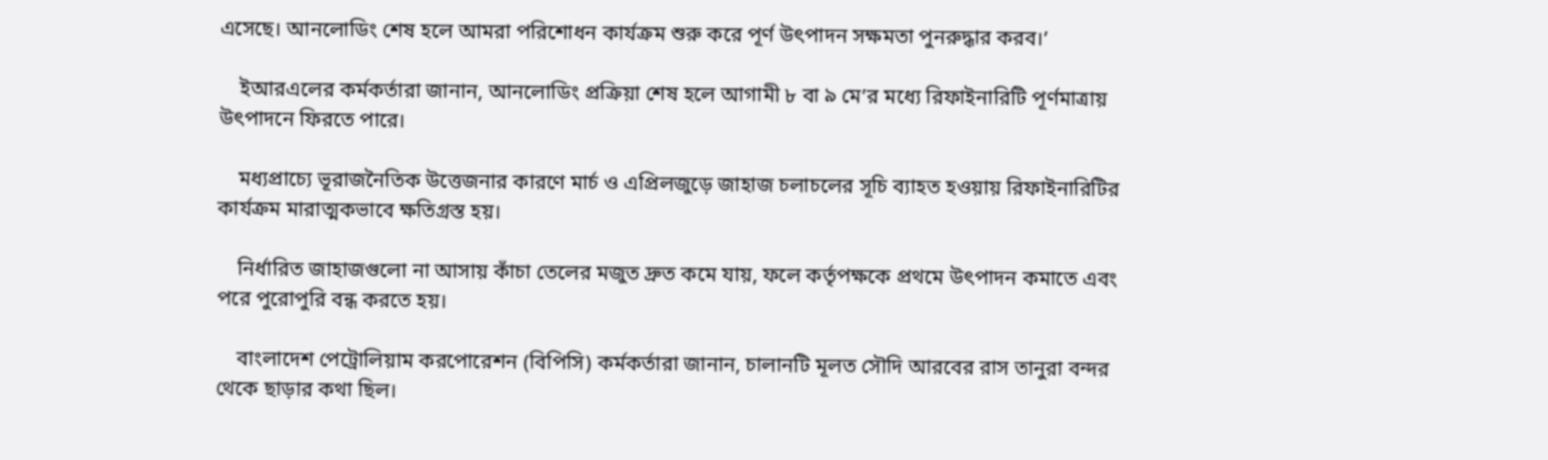এসেছে। আনলোডিং শেষ হলে আমরা পরিশোধন কার্যক্রম শুরু করে পূর্ণ উৎপাদন সক্ষমতা পুনরুদ্ধার করব।’

    ইআরএলের কর্মকর্তারা জানান, আনলোডিং প্রক্রিয়া শেষ হলে আগামী ৮ বা ৯ মে’র মধ্যে রিফাইনারিটি পূর্ণমাত্রায় উৎপাদনে ফিরতে পারে।

    মধ্যপ্রাচ্যে ভূরাজনৈতিক উত্তেজনার কারণে মার্চ ও এপ্রিলজুড়ে জাহাজ চলাচলের সূচি ব্যাহত হওয়ায় রিফাইনারিটির কার্যক্রম মারাত্মকভাবে ক্ষতিগ্রস্ত হয়।

    নির্ধারিত জাহাজগুলো না আসায় কাঁচা তেলের মজুত দ্রুত কমে যায়, ফলে কর্তৃপক্ষকে প্রথমে উৎপাদন কমাতে এবং পরে পুরোপুরি বন্ধ করতে হয়।

    বাংলাদেশ পেট্রোলিয়াম করপোরেশন (বিপিসি) কর্মকর্তারা জানান, চালানটি মূলত সৌদি আরবের রাস তানুরা বন্দর থেকে ছাড়ার কথা ছিল।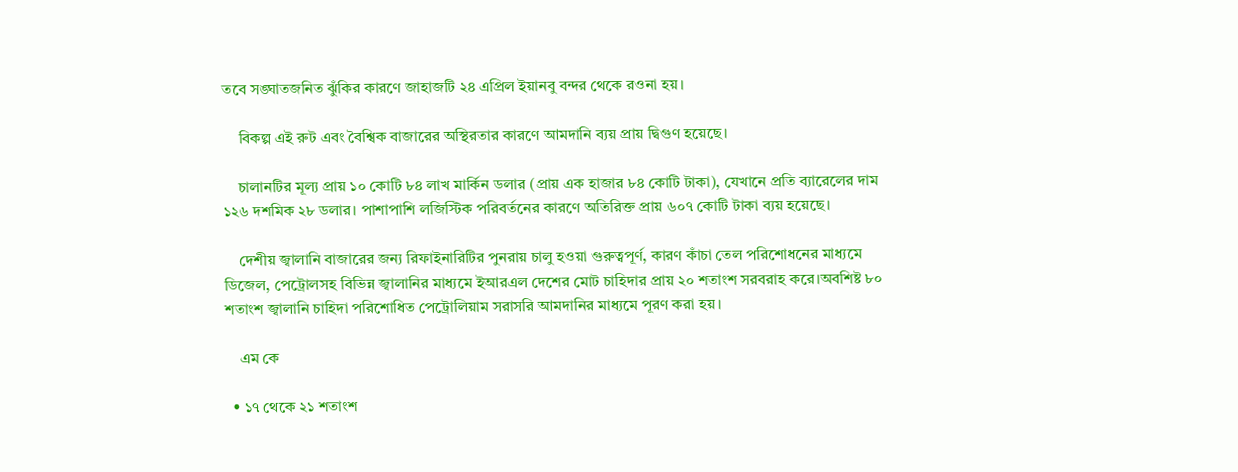তবে সঙ্ঘাতজনিত ঝুঁকির কারণে জাহাজটি ২৪ এপ্রিল ইয়ানবু বন্দর থেকে রওনা হয়।

    বিকল্প এই রুট এবং বৈশ্বিক বাজারের অস্থিরতার কারণে আমদানি ব্যয় প্রায় দ্বিগুণ হয়েছে।

    চালানটির মূল্য প্রায় ১০ কোটি ৮৪ লাখ মার্কিন ডলার (প্রায় এক হাজার ৮৪ কোটি টাকা), যেখানে প্রতি ব্যারেলের দাম ১২৬ দশমিক ২৮ ডলার। পাশাপাশি লজিস্টিক পরিবর্তনের কারণে অতিরিক্ত প্রায় ৬০৭ কোটি টাকা ব্যয় হয়েছে।

    দেশীয় জ্বালানি বাজারের জন্য রিফাইনারিটির পুনরায় চালু হওয়া গুরুত্বপূর্ণ, কারণ কাঁচা তেল পরিশোধনের মাধ্যমে ডিজেল, পেট্রোলসহ বিভিন্ন জ্বালানির মাধ্যমে ইআরএল দেশের মোট চাহিদার প্রায় ২০ শতাংশ সরবরাহ করে।অবশিষ্ট ৮০ শতাংশ জ্বালানি চাহিদা পরিশোধিত পেট্রোলিয়াম সরাসরি আমদানির মাধ্যমে পূরণ করা হয়।

    এম কে

  • ১৭ থেকে ২১ শতাংশ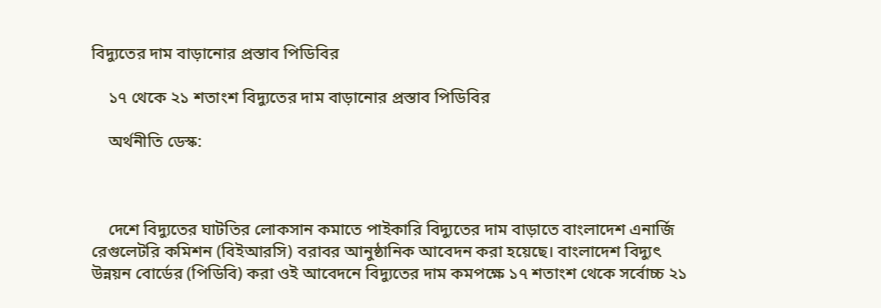বিদ্যুতের দাম বাড়ানোর প্রস্তাব পিডিবির

    ১৭ থেকে ২১ শতাংশ বিদ্যুতের দাম বাড়ানোর প্রস্তাব পিডিবির

    অর্থনীতি ডেস্ক:



    দেশে বিদ্যুতের ঘাটতির লোকসান কমাতে পাইকারি বিদ্যুতের দাম বাড়াতে বাংলাদেশ এনার্জি রেগুলেটরি কমিশন (বিইআরসি) বরাবর আনুষ্ঠানিক আবেদন করা হয়েছে। বাংলাদেশ বিদ্যুৎ উন্নয়ন বোর্ডের (পিডিবি) করা ওই আবেদনে বিদ্যুতের দাম কমপক্ষে ১৭ শতাংশ থেকে সর্বোচ্চ ২১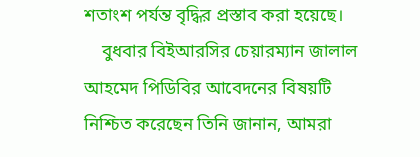শতাংশ পর্যন্ত বৃদ্ধির প্রস্তাব করা হয়েছে।
    বুধবার বিইআরসির চেয়ারম্যান জালাল আহমেদ পিডিবির আবেদনের বিষয়টি নিশ্চিত করেছেন তিনি জানান, আমরা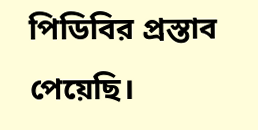পিডিবির প্রস্তাব পেয়েছি।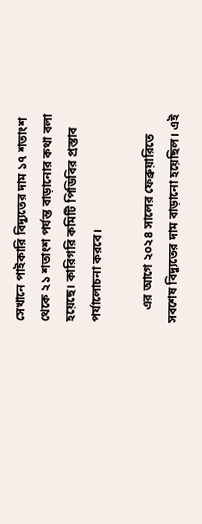সেখানে পাইকারি বিদ্যুতের দাম ১৭ শতাংশ থেকে ২১ শতাংশ পর্যন্ত বাড়ানোর কথা বলা হয়েছে। কারিগরি কমিটি পিডিবির প্রস্তাব পর্যালোচনা করবে।

    এর আগে ২০২৪ সালের ফেব্রুয়ারিতে সবশেষ বিদ্যুতের দাম বাড়ানো হয়েছিল। এই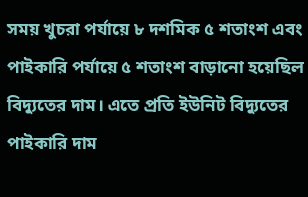সময় খুচরা পর্যায়ে ৮ দশমিক ৫ শতাংশ এবং পাইকারি পর্যায়ে ৫ শতাংশ বাড়ানো হয়েছিল বিদ্যুতের দাম। এতে প্রতি ইউনিট বিদ্যুতের পাইকারি দাম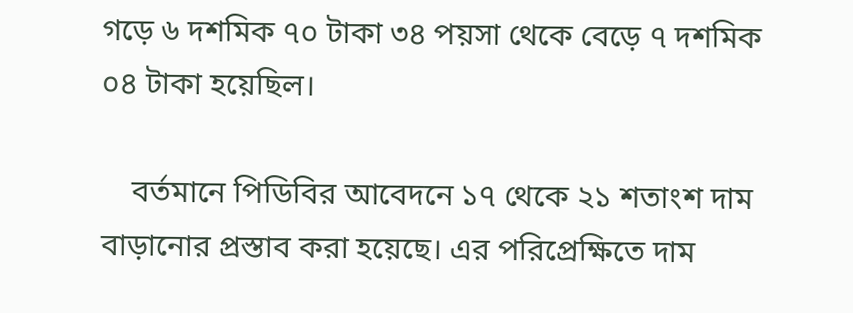গড়ে ৬ দশমিক ৭০ টাকা ৩৪ পয়সা থেকে বেড়ে ৭ দশমিক ০৪ টাকা হয়েছিল।

    বর্তমানে পিডিবির আবেদনে ১৭ থেকে ২১ শতাংশ দাম বাড়ানোর প্রস্তাব করা হয়েছে। এর পরিপ্রেক্ষিতে দাম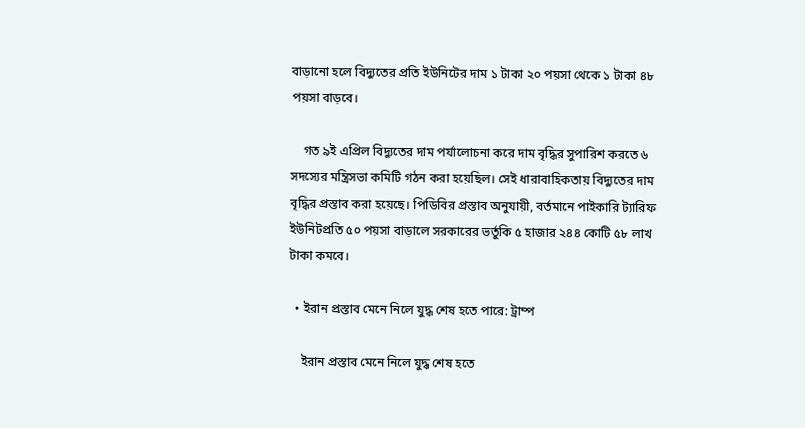বাড়ানো হলে বিদ্যুতের প্রতি ইউনিটের দাম ১ টাকা ২০ পয়সা থেকে ১ টাকা ৪৮ পয়সা বাড়বে।

    গত ৯ই এপ্রিল বিদ্যুতের দাম পর্যালোচনা করে দাম বৃদ্ধির সুপারিশ করতে ৬ সদস্যের মন্ত্রিসভা কমিটি গঠন করা হয়েছিল। সেই ধারাবাহিকতায় বিদ্যুতের দাম বৃদ্ধির প্রস্তাব করা হয়েছে। পিডিবির প্রস্তাব অনুযায়ী, বর্তমানে পাইকারি ট্যারিফ ইউনিটপ্রতি ৫০ পয়সা বাড়ালে সরকারের ভর্তুকি ৫ হাজার ২৪৪ কোটি ৫৮ লাখ টাকা কমবে।

  • ইরান প্রস্তাব মেনে নিলে যুদ্ধ শেষ হতে পারে: ট্রাম্প

    ইরান প্রস্তাব মেনে নিলে যুদ্ধ শেষ হতে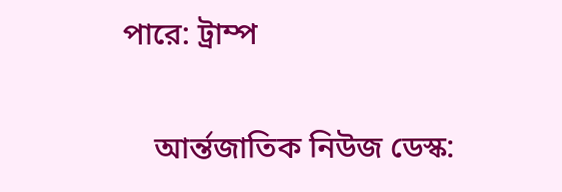পারে: ট্রাম্প

    আর্ন্তজাতিক নিউজ ডেস্ক: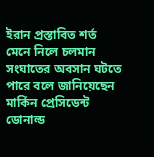ইরান প্রস্তাবিত শর্ত মেনে নিলে চলমান সংঘাতের অবসান ঘটতে পারে বলে জানিয়েছেন মার্কিন প্রেসিডেন্ট ডোনাল্ড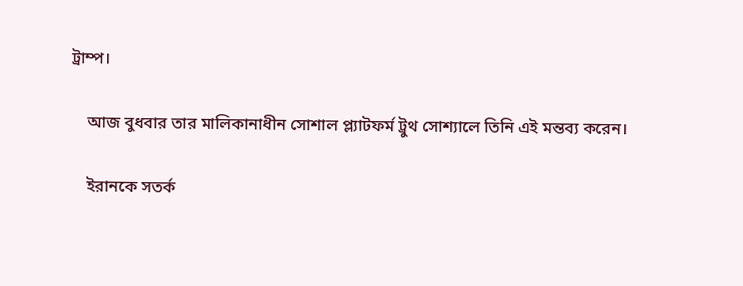ট্রাম্প।

    আজ বুধবার তার মালিকানাধীন সোশাল প্ল্যাটফর্ম ট্রুথ সোশ্যালে তিনি এই মন্তব্য করেন।

    ইরানকে সতর্ক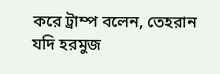করে ট্রাম্প বলেন, তেহরান যদি হরমুজ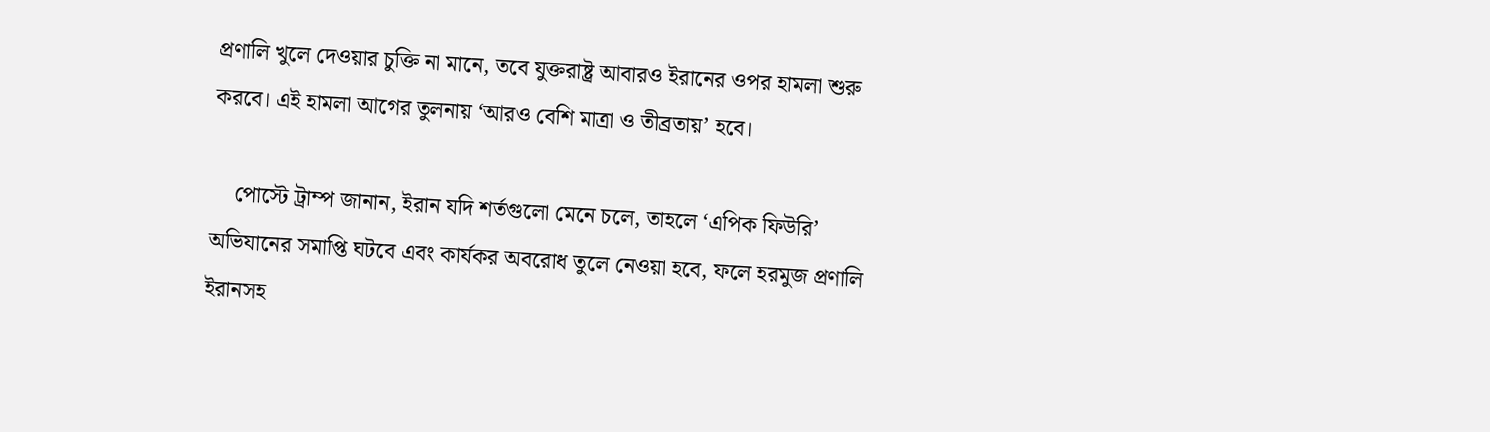প্রণালি খুলে দেওয়ার চুক্তি না মানে, তবে যুক্তরাষ্ট্র আবারও ইরানের ওপর হামলা শুরু করবে। এই হামলা আগের তুলনায় ‘আরও বেশি মাত্রা ও তীব্রতায়’ হবে।

    পোস্টে ট্রাম্প জানান, ইরান যদি শর্তগুলো মেনে চলে, তাহলে ‘এপিক ফিউরি’ অভিযানের সমাপ্তি ঘটবে এবং কার্যকর অবরোধ তুলে নেওয়া হবে, ফলে হরমুজ প্রণালি ইরানসহ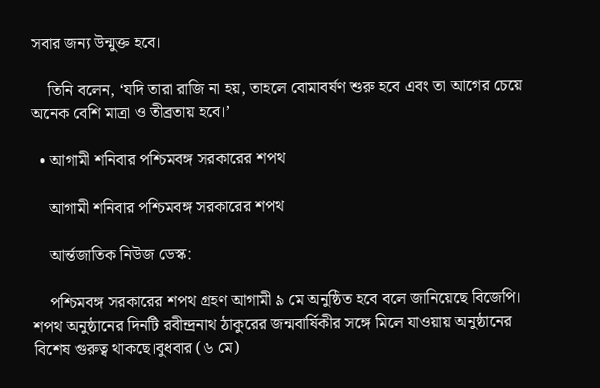সবার জন্য উন্মুক্ত হবে।

    তিনি বলেন, ‘যদি তারা রাজি না হয়, তাহলে বোমাবর্ষণ শুরু হবে এবং তা আগের চেয়ে অনেক বেশি মাত্রা ও তীব্রতায় হবে।’

  • আগামী শনিবার পশ্চিমবঙ্গ সরকারের শপথ

    আগামী শনিবার পশ্চিমবঙ্গ সরকারের শপথ

    আর্ন্তজাতিক নিউজ ডেস্ক:

    পশ্চিমবঙ্গ সরকারের শপথ গ্রহণ আগামী ৯ মে অনুষ্ঠিত হবে বলে জানিয়েছে বিজেপি। শপথ অনুষ্ঠানের দিনটি রবীন্দ্রনাথ ঠাকুরের জন্মবার্ষিকীর সঙ্গে মিলে যাওয়ায় অনুষ্ঠানের বিশেষ গুরুত্ব থাকছে।বুধবার (৬ মে)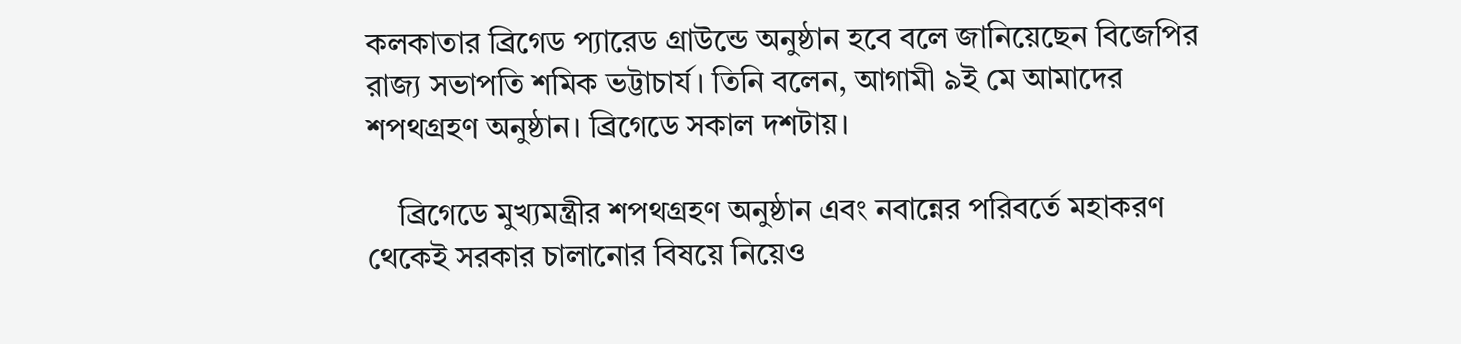কলকাতার ব্রিগেড প্যারেড গ্রাউন্ডে অনুষ্ঠান হবে বলে জানিয়েছেন বিজেপির রাজ্য সভাপতি শমিক ভট্টাচার্য। তিনি বলেন, আগামী ৯ই মে আমাদের শপথগ্রহণ অনুষ্ঠান। ব্রিগেডে সকাল দশটায়।

    ব্রিগেডে মুখ্যমন্ত্রীর শপথগ্রহণ অনুষ্ঠান এবং নবান্নের পরিবর্তে মহাকরণ থেকেই সরকার চালানোর বিষয়ে নিয়েও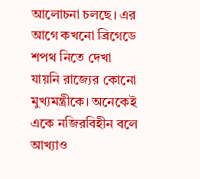আলোচনা চলছে। এর আগে কখনো ব্রিগেডে শপথ নিতে দেখা যায়নি রাজ্যের কোনো মুখ্যমন্ত্রীকে। অনেকেই একে নজিরবিহীন বলে আখ্যাও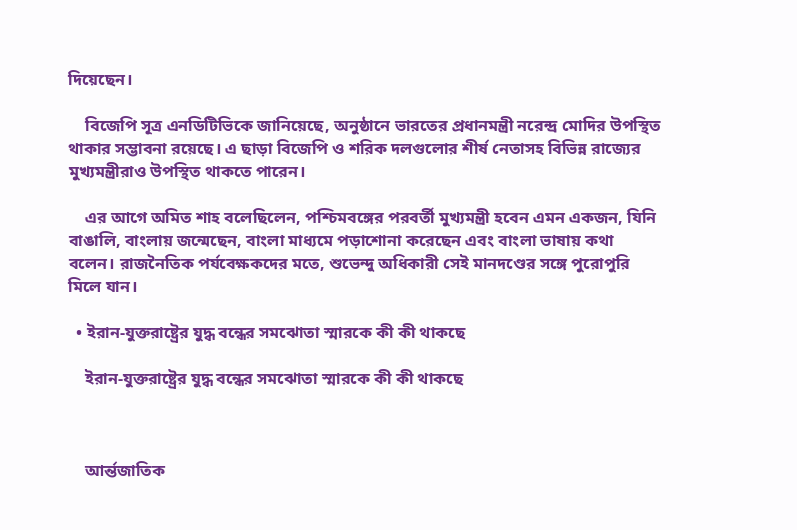দিয়েছেন।

    বিজেপি সূত্র এনডিটিভিকে জানিয়েছে, অনুষ্ঠানে ভারতের প্রধানমন্ত্রী নরেন্দ্র মোদির উপস্থিত থাকার সম্ভাবনা রয়েছে। এ ছাড়া বিজেপি ও শরিক দলগুলোর শীর্ষ নেতাসহ বিভিন্ন রাজ্যের মুখ্যমন্ত্রীরাও উপস্থিত থাকতে পারেন।

    এর আগে অমিত শাহ বলেছিলেন, পশ্চিমবঙ্গের পরবর্তী মুখ্যমন্ত্রী হবেন এমন একজন, যিনি বাঙালি, বাংলায় জন্মেছেন, বাংলা মাধ্যমে পড়াশোনা করেছেন এবং বাংলা ভাষায় কথা বলেন। রাজনৈতিক পর্যবেক্ষকদের মতে, শুভেন্দু অধিকারী সেই মানদণ্ডের সঙ্গে পুরোপুরি মিলে যান।

  • ইরান-যুক্তরাষ্ট্রের যুদ্ধ বন্ধের সমঝোতা স্মারকে কী কী থাকছে

    ইরান-যুক্তরাষ্ট্রের যুদ্ধ বন্ধের সমঝোতা স্মারকে কী কী থাকছে



    আর্ন্তজাতিক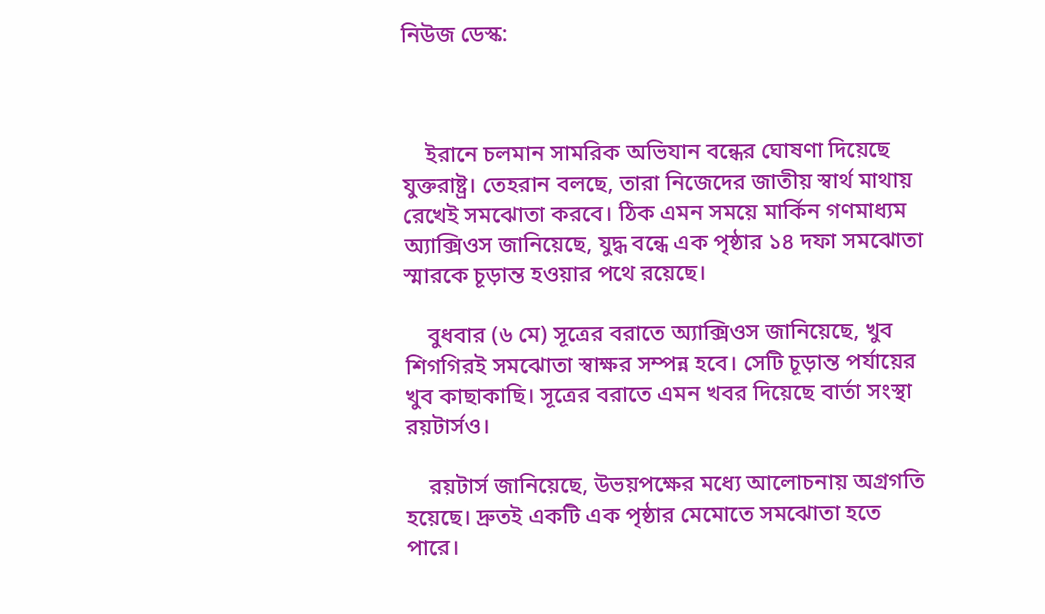নিউজ ডেস্ক:



    ইরানে চলমান সামরিক অভিযান বন্ধের ঘোষণা দিয়েছে যুক্তরাষ্ট্র। তেহরান বলছে, তারা নিজেদের জাতীয় স্বার্থ মাথায় রেখেই সমঝোতা করবে। ঠিক এমন সময়ে মার্কিন গণমাধ্যম অ্যাক্সিওস জানিয়েছে, যুদ্ধ বন্ধে এক পৃষ্ঠার ১৪ দফা সমঝোতা স্মারকে চূড়ান্ত হওয়ার পথে রয়েছে।

    বুধবার (৬ মে) সূত্রের বরাতে অ্যাক্সিওস জানিয়েছে, খুব শিগগিরই সমঝোতা স্বাক্ষর সম্পন্ন হবে। সেটি চূড়ান্ত পর্যায়ের খুব কাছাকাছি। সূত্রের বরাতে এমন খবর দিয়েছে বার্তা সংস্থা রয়টার্সও।

    রয়টার্স জানিয়েছে, উভয়পক্ষের মধ্যে আলোচনায় অগ্রগতি হয়েছে। দ্রুতই একটি এক পৃষ্ঠার মেমোতে সমঝোতা হতে পারে।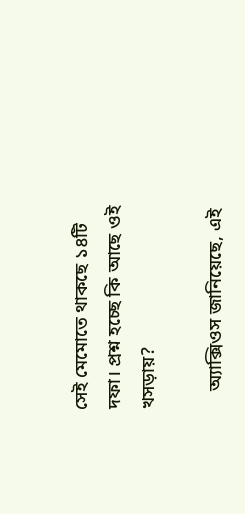সেই মেমোতে থাকছে ১৪টি দফা। প্রশ্ন হচ্ছে কি আছে ওই খসড়ায়?

    অ্যাক্সিওস জানিয়েছে, এই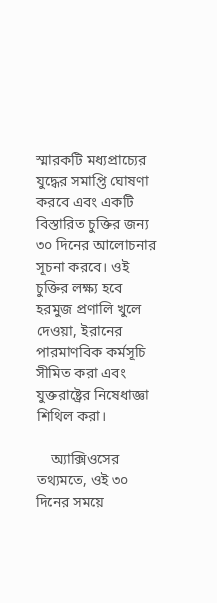স্মারকটি মধ্যপ্রাচ্যের যুদ্ধের সমাপ্তি ঘোষণা করবে এবং একটি বিস্তারিত চুক্তির জন্য ৩০ দিনের আলোচনার সূচনা করবে। ওই চুক্তির লক্ষ্য হবে হরমুজ প্রণালি খুলে দেওয়া, ইরানের পারমাণবিক কর্মসূচি সীমিত করা এবং যুক্তরাষ্ট্রের নিষেধাজ্ঞা শিথিল করা।

    অ্যাক্সিওসের তথ্যমতে, ওই ৩০ দিনের সময়ে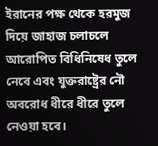ইরানের পক্ষ থেকে হরমুজ দিয়ে জাহাজ চলাচলে আরোপিত বিধিনিষেধ তুলে নেবে এবং যুক্তরাষ্ট্রের নৌ অবরোধ ধীরে ধীরে তুলে নেওয়া হবে।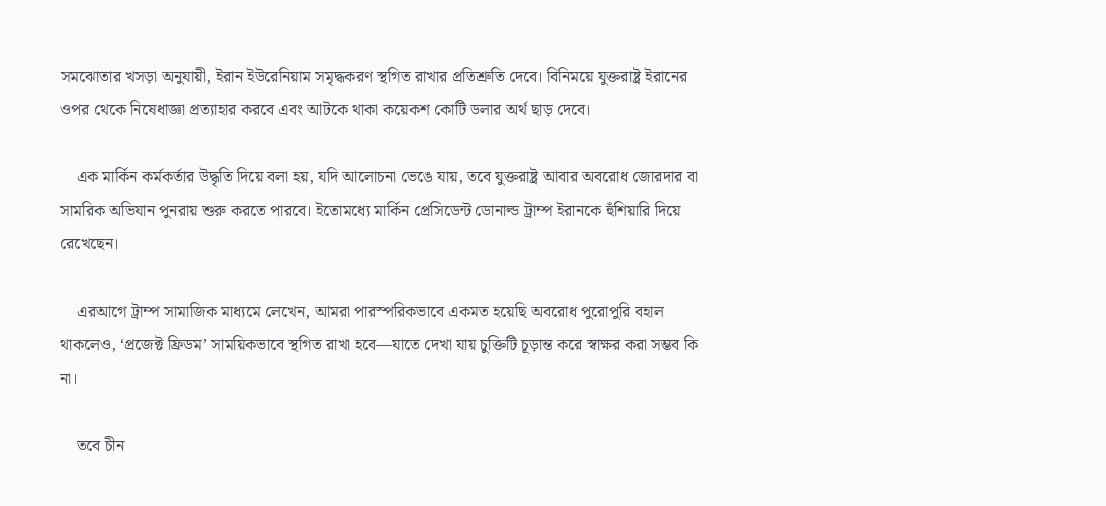সমঝোতার খসড়া অনুযায়ী, ইরান ইউরেনিয়াম সমৃদ্ধকরণ স্থগিত রাখার প্রতিশ্রুতি দেবে। বিনিময়ে যুক্তরাষ্ট্র ইরানের ওপর থেকে নিষেধাজ্ঞা প্রত্যাহার করবে এবং আটকে থাকা কয়েকশ কোটি ডলার অর্থ ছাড় দেবে।

    এক মার্কিন কর্মকর্তার উদ্ধৃতি দিয়ে বলা হয়, যদি আলোচনা ভেঙে যায়, তবে যুক্তরাষ্ট্র আবার অবরোধ জোরদার বা সামরিক অভিযান পুনরায় শুরু করতে পারবে। ইতোমধ্যে মার্কিন প্রেসিডেন্ট ডোনাল্ড ট্রাম্প ইরানকে হুঁশিয়ারি দিয়ে রেখেছেন।

    এরআগে ট্রাম্প সামাজিক মাধ্যমে লেখেন, আমরা পারস্পরিকভাবে একমত হয়েছি অবরোধ পুরোপুরি বহাল থাকলেও, ‘প্রজেক্ট ফ্রিডম’ সাময়িকভাবে স্থগিত রাখা হবে—যাতে দেখা যায় চুক্তিটি চূড়ান্ত করে স্বাক্ষর করা সম্ভব কি না।

    তবে চীন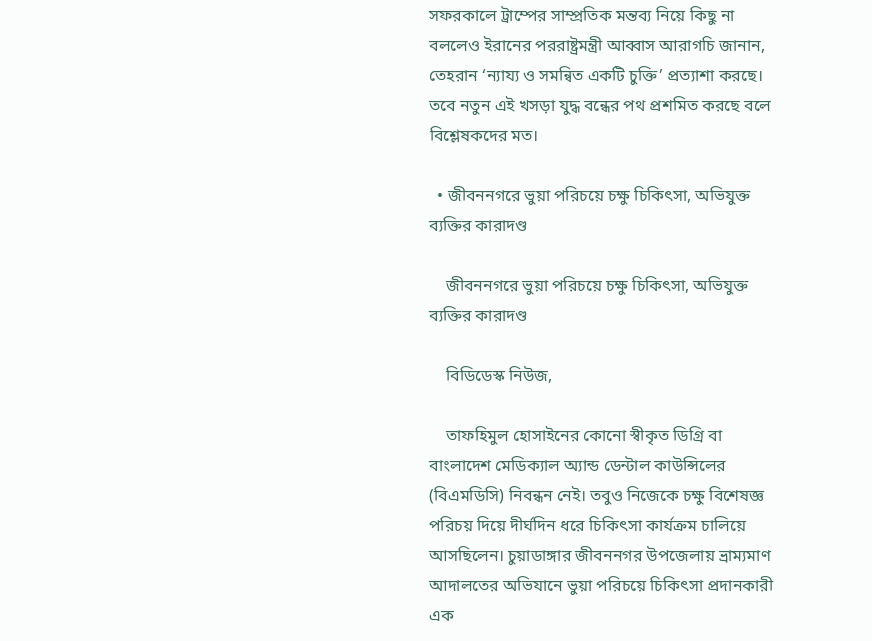সফরকালে ট্রাম্পের সাম্প্রতিক মন্তব্য নিয়ে কিছু না বললেও ইরানের পররাষ্ট্রমন্ত্রী আব্বাস আরাগচি জানান, তেহরান ‘ন্যায্য ও সমন্বিত একটি চুক্তি’ প্রত্যাশা করছে। তবে নতুন এই খসড়া যুদ্ধ বন্ধের পথ প্রশমিত করছে বলে বিশ্লেষকদের মত।

  • জীবননগরে ভুয়া পরিচয়ে চক্ষু চিকিৎসা, অভিযুক্ত ব্যক্তির কারাদণ্ড

    জীবননগরে ভুয়া পরিচয়ে চক্ষু চিকিৎসা, অভিযুক্ত ব্যক্তির কারাদণ্ড

    বিডিডেস্ক নিউজ,

    তাফহিমুল হোসাইনের কোনো স্বীকৃত ডিগ্রি বা বাংলাদেশ মেডিক্যাল অ্যান্ড ডেন্টাল কাউন্সিলের (বিএমডিসি) নিবন্ধন নেই। তবুও নিজেকে চক্ষু বিশেষজ্ঞ পরিচয় দিয়ে দীর্ঘদিন ধরে চিকিৎসা কার্যক্রম চালিয়ে আসছিলেন। চুয়াডাঙ্গার জীবননগর উপজেলায় ভ্রাম্যমাণ আদালতের অভিযানে ভুয়া পরিচয়ে চিকিৎসা প্রদানকারী এক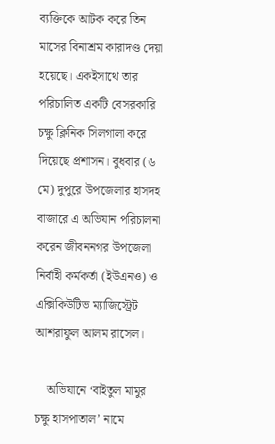ব্যক্তিকে আটক করে তিন মাসের বিনাশ্রম কারাদণ্ড দেয়া হয়েছে। একইসাথে তার পরিচালিত একটি বেসরকারি চক্ষু ক্লিনিক সিলগালা করে দিয়েছে প্রশাসন। বুধবার (৬ মে) দুপুরে উপজেলার হাসদহ বাজারে এ অভিযান পরিচালনা করেন জীবননগর উপজেলা নির্বাহী কর্মকর্তা (ইউএনও) ও এক্সিকিউটিভ ম্যাজিস্ট্রেট আশরাফুল আলম রাসেল।

    অভিযানে ‘বাইতুল মামুর চক্ষু হাসপাতাল’ নামে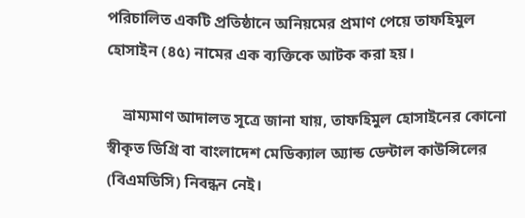পরিচালিত একটি প্রতিষ্ঠানে অনিয়মের প্রমাণ পেয়ে তাফহিমুল হোসাইন (৪৫) নামের এক ব্যক্তিকে আটক করা হয়।

    ভ্রাম্যমাণ আদালত সূত্রে জানা যায়, তাফহিমুল হোসাইনের কোনো স্বীকৃত ডিগ্রি বা বাংলাদেশ মেডিক্যাল অ্যান্ড ডেন্টাল কাউন্সিলের (বিএমডিসি) নিবন্ধন নেই।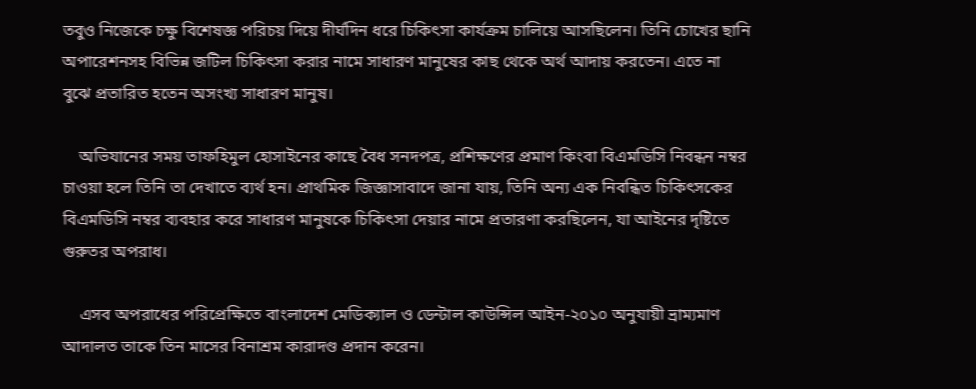তবুও নিজেকে চক্ষু বিশেষজ্ঞ পরিচয় দিয়ে দীর্ঘদিন ধরে চিকিৎসা কার্যক্রম চালিয়ে আসছিলেন। তিনি চোখের ছানি অপারেশনসহ বিভিন্ন জটিল চিকিৎসা করার নামে সাধারণ মানুষের কাছ থেকে অর্থ আদায় করতেন। এতে না বুঝে প্রতারিত হতেন অসংখ্য সাধারণ মানুষ।

    অভিযানের সময় তাফহিমুল হোসাইনের কাছে বৈধ সনদপত্র, প্রশিক্ষণের প্রমাণ কিংবা বিএমডিসি নিবন্ধন নম্বর চাওয়া হলে তিনি তা দেখাতে ব্যর্থ হন। প্রাথমিক জিজ্ঞাসাবাদে জানা যায়, তিনি অন্য এক নিবন্ধিত চিকিৎসকের বিএমডিসি নম্বর ব্যবহার করে সাধারণ মানুষকে চিকিৎসা দেয়ার নামে প্রতারণা করছিলেন, যা আইনের দৃষ্টিতে গুরুতর অপরাধ।

    এসব অপরাধের পরিপ্রেক্ষিতে বাংলাদেশ মেডিক্যাল ও ডেন্টাল কাউন্সিল আইন-২০১০ অনুযায়ী ভ্রাম্যমাণ আদালত তাকে তিন মাসের বিনাশ্রম কারাদণ্ড প্রদান করেন।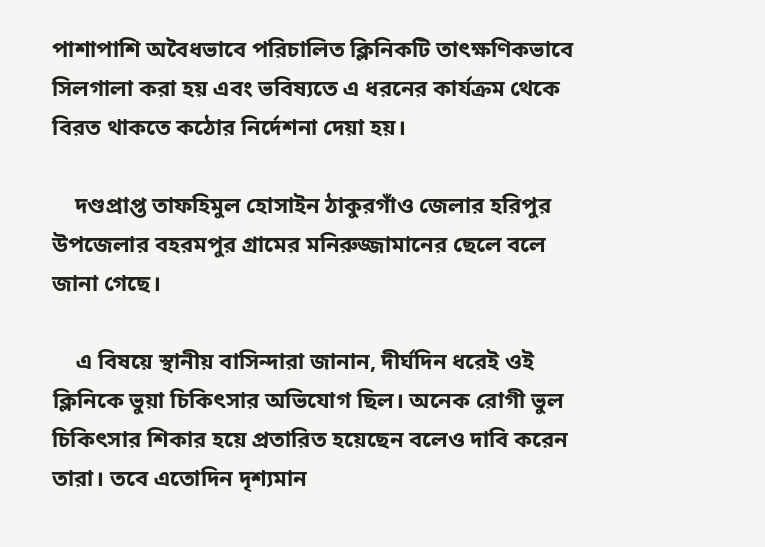পাশাপাশি অবৈধভাবে পরিচালিত ক্লিনিকটি তাৎক্ষণিকভাবে সিলগালা করা হয় এবং ভবিষ্যতে এ ধরনের কার্যক্রম থেকে বিরত থাকতে কঠোর নির্দেশনা দেয়া হয়।

    দণ্ডপ্রাপ্ত তাফহিমুল হোসাইন ঠাকুরগাঁও জেলার হরিপুর উপজেলার বহরমপুর গ্রামের মনিরুজ্জামানের ছেলে বলে জানা গেছে।

    এ বিষয়ে স্থানীয় বাসিন্দারা জানান, দীর্ঘদিন ধরেই ওই ক্লিনিকে ভুয়া চিকিৎসার অভিযোগ ছিল। অনেক রোগী ভুল চিকিৎসার শিকার হয়ে প্রতারিত হয়েছেন বলেও দাবি করেন তারা। তবে এতোদিন দৃশ্যমান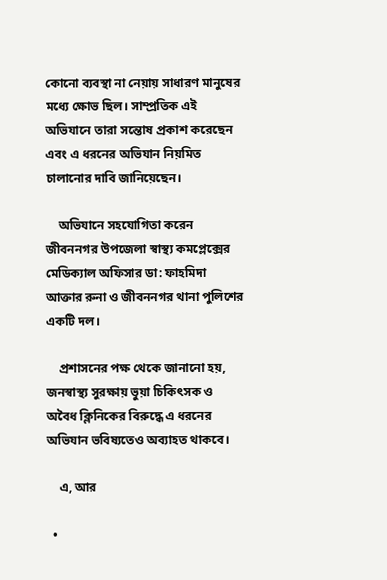কোনো ব্যবস্থা না নেয়ায় সাধারণ মানুষের মধ্যে ক্ষোভ ছিল। সাম্প্রতিক এই অভিযানে তারা সন্তোষ প্রকাশ করেছেন এবং এ ধরনের অভিযান নিয়মিত চালানোর দাবি জানিয়েছেন।

    অভিযানে সহযোগিতা করেন জীবননগর উপজেলা স্বাস্থ্য কমপ্লেক্সের মেডিক্যাল অফিসার ডা: ফাহমিদা আক্তার রুনা ও জীবননগর থানা পুলিশের একটি দল।

    প্রশাসনের পক্ষ থেকে জানানো হয়, জনস্বাস্থ্য সুরক্ষায় ভুয়া চিকিৎসক ও অবৈধ ক্লিনিকের বিরুদ্ধে এ ধরনের অভিযান ভবিষ্যতেও অব্যাহত থাকবে।

    এ, আর

  •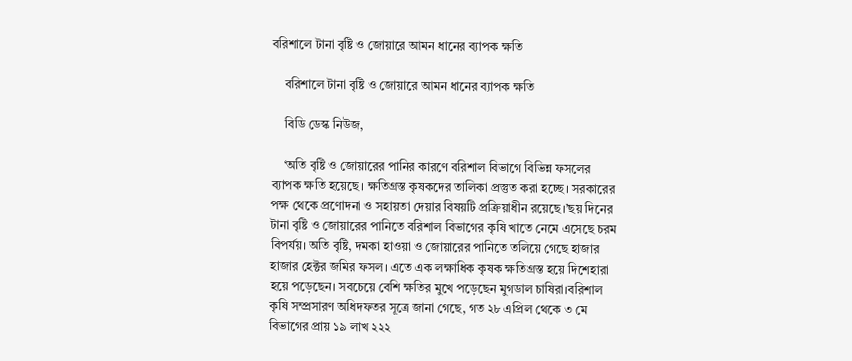বরিশালে টানা বৃষ্টি ও জোয়ারে আমন ধানের ব্যাপক ক্ষতি

    বরিশালে টানা বৃষ্টি ও জোয়ারে আমন ধানের ব্যাপক ক্ষতি

    বিডি ডেস্ক নিউজ,

    ‘অতি বৃষ্টি ও জোয়ারের পানির কারণে বরিশাল বিভাগে বিভিন্ন ফসলের ব্যাপক ক্ষতি হয়েছে। ক্ষতিগ্রস্ত কৃষকদের তালিকা প্রস্তুত করা হচ্ছে। সরকারের পক্ষ থেকে প্রণোদনা ও সহায়তা দেয়ার বিষয়টি প্রক্রিয়াধীন রয়েছে।’ছয় দিনের টানা বৃষ্টি ও জোয়ারের পানিতে বরিশাল বিভাগের কৃষি খাতে নেমে এসেছে চরম বিপর্যয়। অতি বৃষ্টি, দমকা হাওয়া ও জোয়ারের পানিতে তলিয়ে গেছে হাজার হাজার হেক্টর জমির ফসল। এতে এক লক্ষাধিক কৃষক ক্ষতিগ্রস্ত হয়ে দিশেহারা হয়ে পড়েছেন। সবচেয়ে বেশি ক্ষতির মুখে পড়েছেন মুগডাল চাষিরা।বরিশাল কৃষি সম্প্রসারণ অধিদফতর সূত্রে জানা গেছে, গত ২৮ এপ্রিল থেকে ৩ মে বিভাগের প্রায় ১৯ লাখ ২২২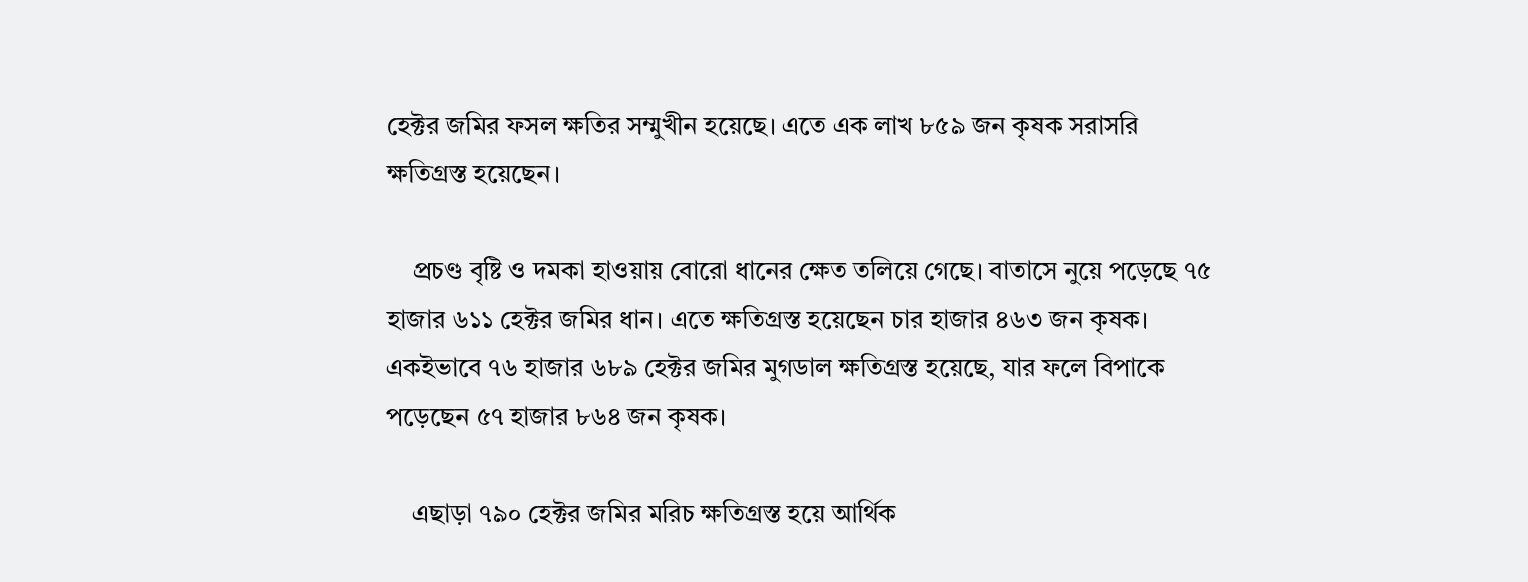হেক্টর জমির ফসল ক্ষতির সম্মুখীন হয়েছে। এতে এক লাখ ৮৫৯ জন কৃষক সরাসরি ক্ষতিগ্রস্ত হয়েছেন।

    প্রচণ্ড বৃষ্টি ও দমকা হাওয়ায় বোরো ধানের ক্ষেত তলিয়ে গেছে। বাতাসে নুয়ে পড়েছে ৭৫ হাজার ৬১১ হেক্টর জমির ধান। এতে ক্ষতিগ্রস্ত হয়েছেন চার হাজার ৪৬৩ জন কৃষক। একইভাবে ৭৬ হাজার ৬৮৯ হেক্টর জমির মুগডাল ক্ষতিগ্রস্ত হয়েছে, যার ফলে বিপাকে পড়েছেন ৫৭ হাজার ৮৬৪ জন কৃষক।

    এছাড়া ৭৯০ হেক্টর জমির মরিচ ক্ষতিগ্রস্ত হয়ে আর্থিক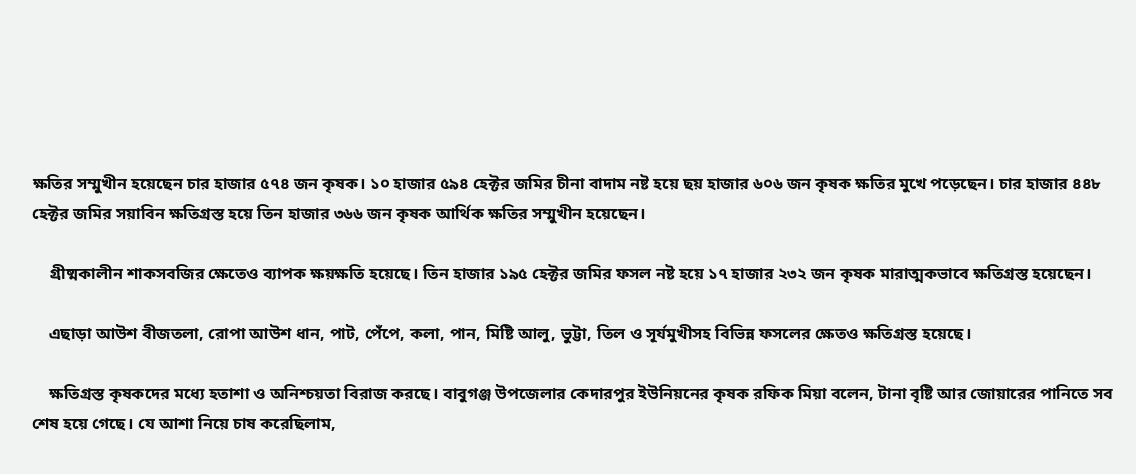ক্ষতির সম্মুখীন হয়েছেন চার হাজার ৫৭৪ জন কৃষক। ১০ হাজার ৫৯৪ হেক্টর জমির চীনা বাদাম নষ্ট হয়ে ছয় হাজার ৬০৬ জন কৃষক ক্ষতির মুখে পড়েছেন। চার হাজার ৪৪৮ হেক্টর জমির সয়াবিন ক্ষতিগ্রস্ত হয়ে তিন হাজার ৩৬৬ জন কৃষক আর্থিক ক্ষতির সম্মুখীন হয়েছেন।

    গ্রীষ্মকালীন শাকসবজির ক্ষেতেও ব্যাপক ক্ষয়ক্ষতি হয়েছে। তিন হাজার ১৯৫ হেক্টর জমির ফসল নষ্ট হয়ে ১৭ হাজার ২৩২ জন কৃষক মারাত্মকভাবে ক্ষতিগ্রস্ত হয়েছেন।

    এছাড়া আউশ বীজতলা, রোপা আউশ ধান, পাট, পেঁপে, কলা, পান, মিষ্টি আলু, ভুট্টা, তিল ও সূর্যমুখীসহ বিভিন্ন ফসলের ক্ষেতও ক্ষতিগ্রস্ত হয়েছে।

    ক্ষতিগ্রস্ত কৃষকদের মধ্যে হতাশা ও অনিশ্চয়তা বিরাজ করছে। বাবুগঞ্জ উপজেলার কেদারপুর ইউনিয়নের কৃষক রফিক মিয়া বলেন, টানা বৃষ্টি আর জোয়ারের পানিতে সব শেষ হয়ে গেছে। যে আশা নিয়ে চাষ করেছিলাম,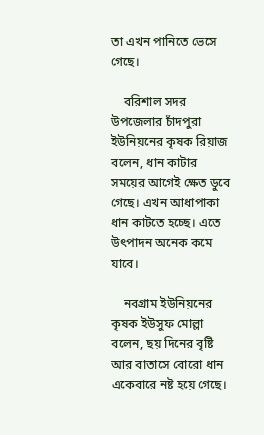তা এখন পানিতে ভেসে গেছে।

    বরিশাল সদর উপজেলার চাঁদপুরা ইউনিয়নের কৃষক রিয়াজ বলেন, ধান কাটার সময়ের আগেই ক্ষেত ডুবে গেছে। এখন আধাপাকা ধান কাটতে হচ্ছে। এতে উৎপাদন অনেক কমে যাবে।

    নবগ্রাম ইউনিয়নের কৃষক ইউসুফ মোল্লা বলেন, ছয় দিনের বৃষ্টি আর বাতাসে বোরো ধান একেবারে নষ্ট হয়ে গেছে।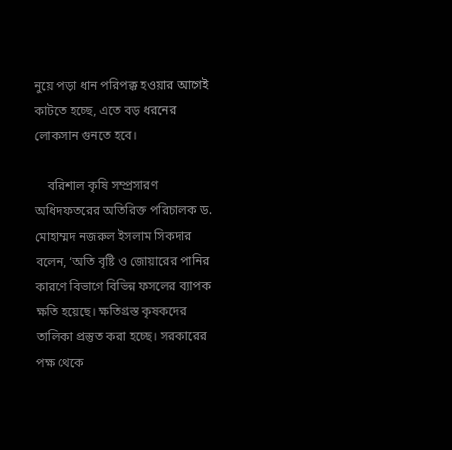নুয়ে পড়া ধান পরিপক্ক হওয়ার আগেই কাটতে হচ্ছে, এতে বড় ধরনের লোকসান গুনতে হবে।

    বরিশাল কৃষি সম্প্রসারণ অধিদফতরের অতিরিক্ত পরিচালক ড. মোহাম্মদ নজরুল ইসলাম সিকদার বলেন, ‘অতি বৃষ্টি ও জোয়ারের পানির কারণে বিভাগে বিভিন্ন ফসলের ব্যাপক ক্ষতি হয়েছে। ক্ষতিগ্রস্ত কৃষকদের তালিকা প্রস্তুত করা হচ্ছে। সরকারের পক্ষ থেকে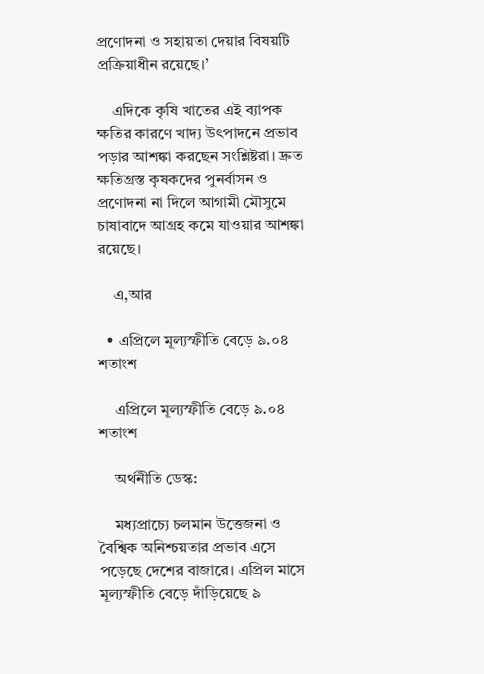প্রণোদনা ও সহায়তা দেয়ার বিষয়টি প্রক্রিয়াধীন রয়েছে।’

    এদিকে কৃষি খাতের এই ব্যাপক ক্ষতির কারণে খাদ্য উৎপাদনে প্রভাব পড়ার আশঙ্কা করছেন সংশ্লিষ্টরা। দ্রুত ক্ষতিগ্রস্ত কৃষকদের পুনর্বাসন ও প্রণোদনা না দিলে আগামী মৌসুমে চাষাবাদে আগ্রহ কমে যাওয়ার আশঙ্কা রয়েছে।

    এ,আর

  • এপ্রিলে মূল্যস্ফীতি বেড়ে ৯.০৪ শতাংশ

    এপ্রিলে মূল্যস্ফীতি বেড়ে ৯.০৪ শতাংশ

    অর্থনীতি ডেস্ক:

    মধ্যপ্রাচ্যে চলমান উত্তেজনা ও বৈশ্বিক অনিশ্চয়তার প্রভাব এসে পড়েছে দেশের বাজারে। এপ্রিল মাসে মূল্যস্ফীতি বেড়ে দাঁড়িয়েছে ৯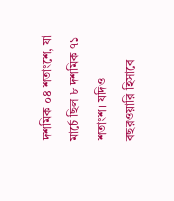দশমিক ০৪ শতাংশে, যা মার্চে ছিল ৮ দশমিক ৭১ শতাংশ। যদিও বছরওয়ারি হিসাবে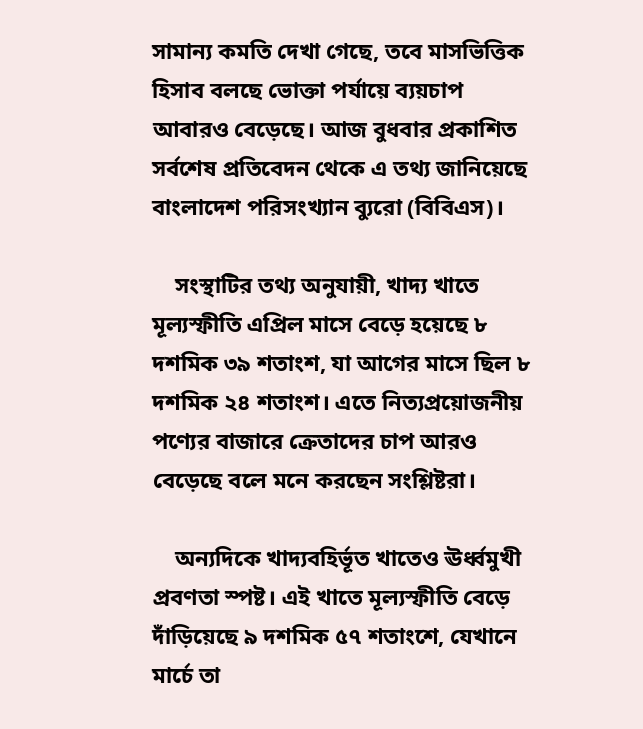সামান্য কমতি দেখা গেছে, তবে মাসভিত্তিক হিসাব বলছে ভোক্তা পর্যায়ে ব্যয়চাপ আবারও বেড়েছে। আজ বুধবার প্রকাশিত সর্বশেষ প্রতিবেদন থেকে এ তথ্য জানিয়েছে বাংলাদেশ পরিসংখ্যান ব্যুরো (বিবিএস)।

    সংস্থাটির তথ্য অনুযায়ী, খাদ্য খাতে মূল্যস্ফীতি এপ্রিল মাসে বেড়ে হয়েছে ৮ দশমিক ৩৯ শতাংশ, যা আগের মাসে ছিল ৮ দশমিক ২৪ শতাংশ। এতে নিত্যপ্রয়োজনীয় পণ্যের বাজারে ক্রেতাদের চাপ আরও বেড়েছে বলে মনে করছেন সংশ্লিষ্টরা।

    অন্যদিকে খাদ্যবহির্ভূত খাতেও ঊর্ধ্বমুখী প্রবণতা স্পষ্ট। এই খাতে মূল্যস্ফীতি বেড়ে দাঁড়িয়েছে ৯ দশমিক ৫৭ শতাংশে, যেখানে মার্চে তা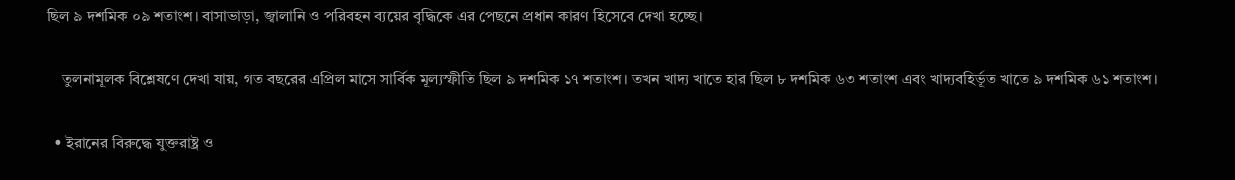ছিল ৯ দশমিক ০৯ শতাংশ। বাসাভাড়া, জ্বালানি ও পরিবহন ব্যয়ের বৃদ্ধিকে এর পেছনে প্রধান কারণ হিসেবে দেখা হচ্ছে।

    তুলনামূলক বিশ্লেষণে দেখা যায়, গত বছরের এপ্রিল মাসে সার্বিক মূল্যস্ফীতি ছিল ৯ দশমিক ১৭ শতাংশ। তখন খাদ্য খাতে হার ছিল ৮ দশমিক ৬৩ শতাংশ এবং খাদ্যবহির্ভূত খাতে ৯ দশমিক ৬১ শতাংশ।

  • ইরানের বিরুদ্ধে যুক্তরাষ্ট্র ও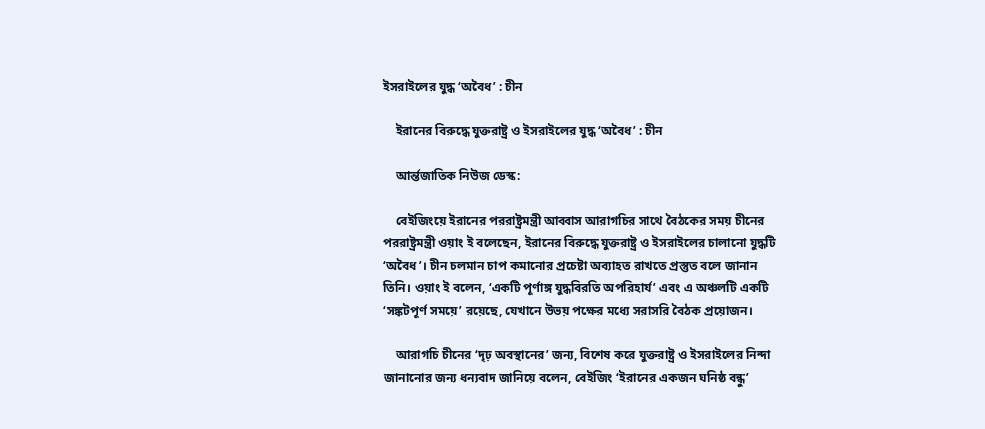ইসরাইলের যুদ্ধ ‘অবৈধ’ : চীন

    ইরানের বিরুদ্ধে যুক্তরাষ্ট্র ও ইসরাইলের যুদ্ধ ‘অবৈধ’ : চীন

    আর্ন্তজাতিক নিউজ ডেস্ক:

    বেইজিংয়ে ইরানের পররাষ্ট্রমন্ত্রী আব্বাস আরাগচির সাথে বৈঠকের সময় চীনের পররাষ্ট্রমন্ত্রী ওয়াং ই বলেছেন, ইরানের বিরুদ্ধে যুক্তরাষ্ট্র ও ইসরাইলের চালানো যুদ্ধটি ‘অবৈধ’। চীন চলমান চাপ কমানোর প্রচেষ্টা অব্যাহত রাখতে প্রস্তুত বলে জানান তিনি। ওয়াং ই বলেন, ‘একটি পূর্ণাঙ্গ যুদ্ধবিরতি অপরিহার্য’ এবং এ অঞ্চলটি একটি ‘সঙ্কটপূর্ণ সময়ে’ রয়েছে, যেখানে উভয় পক্ষের মধ্যে সরাসরি বৈঠক প্রয়োজন।

    আরাগচি চীনের ‘দৃঢ় অবস্থানের’ জন্য, বিশেষ করে যুক্তরাষ্ট্র ও ইসরাইলের নিন্দা জানানোর জন্য ধন্যবাদ জানিয়ে বলেন, বেইজিং ‘ইরানের একজন ঘনিষ্ঠ বন্ধু’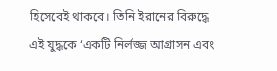হিসেবেই থাকবে। তিনি ইরানের বিরুদ্ধে এই যুদ্ধকে ‘একটি নির্লজ্জ আগ্রাসন এবং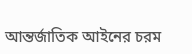আন্তর্জাতিক আইনের চরম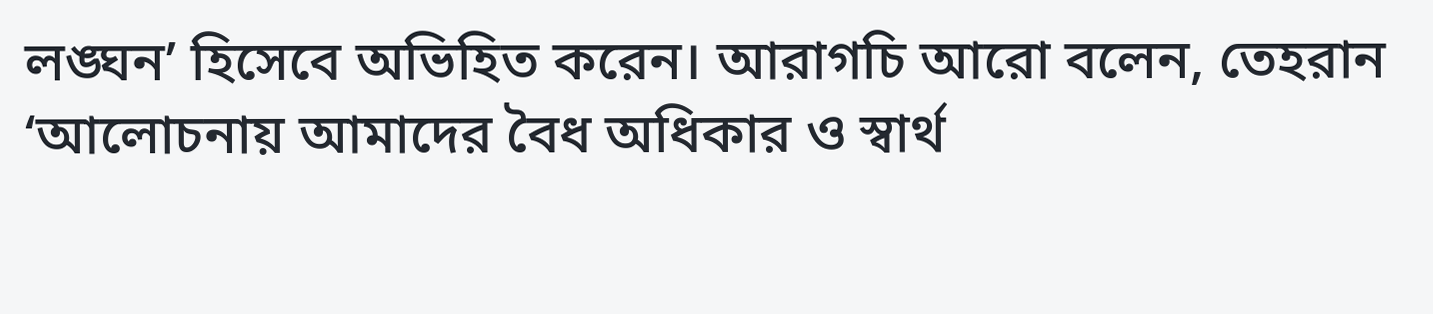লঙ্ঘন’ হিসেবে অভিহিত করেন। আরাগচি আরো বলেন, তেহরান ‘আলোচনায় আমাদের বৈধ অধিকার ও স্বার্থ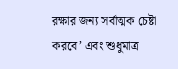রক্ষার জন্য সর্বাত্মক চেষ্টা করবে’ এবং শুধুমাত্র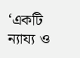‘একটি ন্যায্য ও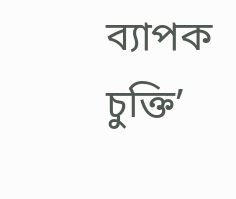ব্যাপক চুক্তি’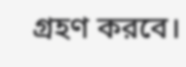গ্রহণ করবে।